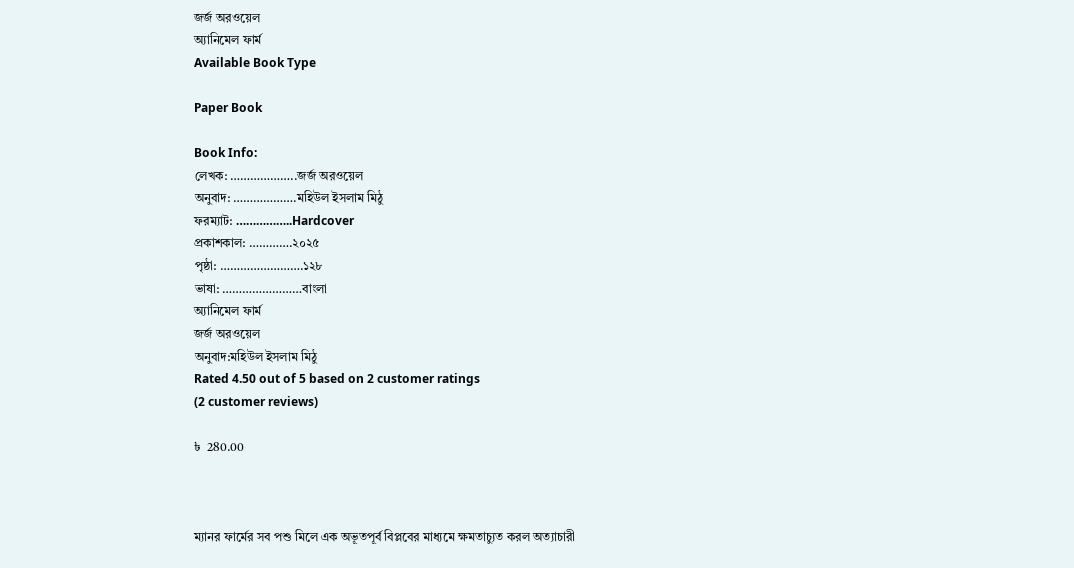জর্জ অরওয়েল
অ্যানিমেল ফার্ম
Available Book Type

Paper Book

Book Info:
লেখক: ………………..জর্জ অরওয়েল
অনুবাদ: ……………….মহিউল ইসলাম মিঠু
ফরম্যাট: ……………..Hardcover
প্রকাশকাল: ………….২০২৫
পৃষ্ঠা: …………………….১২৮
ভাষা: ……………………বাংলা
অ্যানিমেল ফার্ম
জর্জ অরওয়েল
অনুবাদ:মহিউল ইসলাম মিঠু
Rated 4.50 out of 5 based on 2 customer ratings
(2 customer reviews)

৳  280.00



ম্যানর ফার্মের সব পশু মিলে এক অভূতপূর্ব বিপ্লবের মাধ্যমে ক্ষমতাচ্যুত করল অত্যাচারী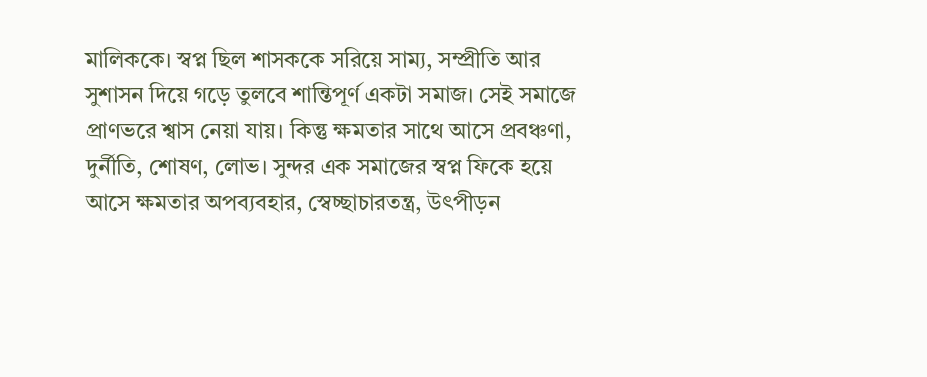মালিককে। স্বপ্ন ছিল শাসককে সরিয়ে সাম্য, সম্প্রীতি আর সুশাসন দিয়ে গড়ে তুলবে শান্তিপূর্ণ একটা সমাজ। সেই সমাজে প্রাণভরে শ্বাস নেয়া যায়। কিন্তু ক্ষমতার সাথে আসে প্রবঞ্চণা, দুর্নীতি, শোষণ, লোভ। সুন্দর এক সমাজের স্বপ্ন ফিকে হয়ে আসে ক্ষমতার অপব্যবহার, স্বেচ্ছাচারতন্ত্র, উৎপীড়ন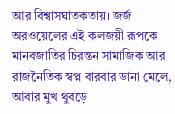আর বিশ্বাসঘাতকতায়। জর্জ অরওয়েলের এই কলজয়ী রূপকে মানবজাতির চিরন্তন সামাজিক আর রাজনৈতিক স্বপ্ন বারবার ডানা মেলে, আবার মুখ থুবড়ে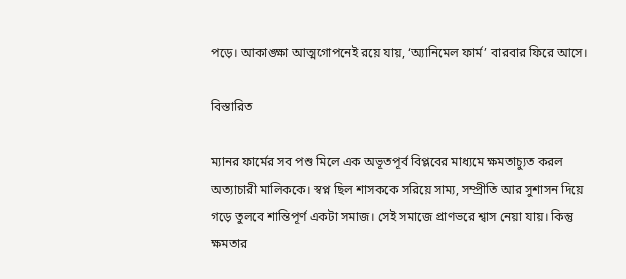পড়ে। আকাঙ্ক্ষা আত্মগোপনেই রয়ে যায়, ‘অ্যানিমেল ফার্ম’ বারবার ফিরে আসে।

বিস্তারিত

ম্যানর ফার্মের সব পশু মিলে এক অভূতপূর্ব বিপ্লবের মাধ্যমে ক্ষমতাচ্যুত করল অত্যাচারী মালিককে। স্বপ্ন ছিল শাসককে সরিয়ে সাম্য, সম্প্রীতি আর সুশাসন দিয়ে গড়ে তুলবে শান্তিপূর্ণ একটা সমাজ। সেই সমাজে প্রাণভরে শ্বাস নেয়া যায়। কিন্তু ক্ষমতার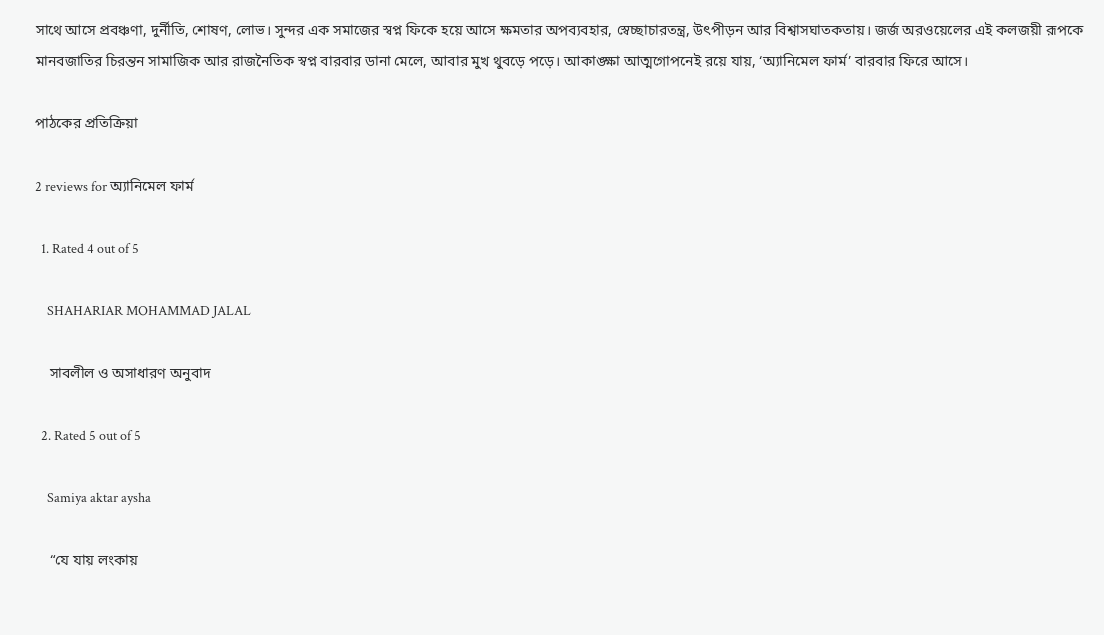সাথে আসে প্রবঞ্চণা, দুর্নীতি, শোষণ, লোভ। সুন্দর এক সমাজের স্বপ্ন ফিকে হয়ে আসে ক্ষমতার অপব্যবহার, স্বেচ্ছাচারতন্ত্র, উৎপীড়ন আর বিশ্বাসঘাতকতায়। জর্জ অরওয়েলের এই কলজয়ী রূপকে মানবজাতির চিরন্তন সামাজিক আর রাজনৈতিক স্বপ্ন বারবার ডানা মেলে, আবার মুখ থুবড়ে পড়ে। আকাঙ্ক্ষা আত্মগোপনেই রয়ে যায়, ‘অ্যানিমেল ফার্ম’ বারবার ফিরে আসে।

পাঠকের প্রতিক্রিয়া

2 reviews for অ্যানিমেল ফার্ম

  1. Rated 4 out of 5

    SHAHARIAR MOHAMMAD JALAL

    সাবলীল ও অসাধারণ অনুবাদ

  2. Rated 5 out of 5

    Samiya aktar aysha

    “যে যায় লংকায়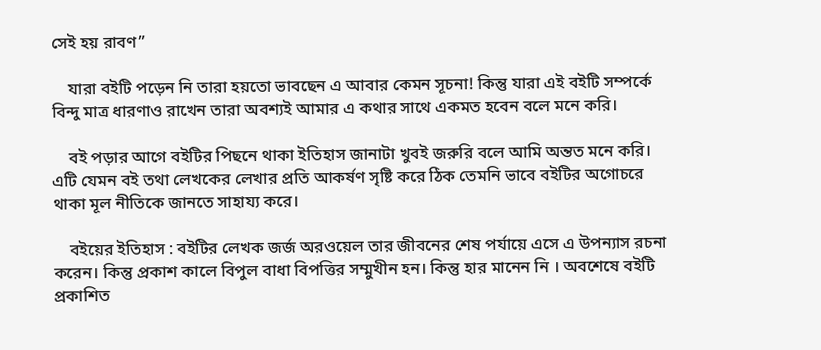সেই হয় রাবণ”

    যারা বইটি পড়েন নি তারা হয়তো ভাবছেন এ আবার কেমন সূচনা! কিন্তু যারা এই বইটি সম্পর্কে বিন্দু মাত্র ধারণাও রাখেন তারা অবশ্যই আমার এ কথার সাথে একমত হবেন বলে মনে করি।

    বই পড়ার আগে বইটির পিছনে থাকা ইতিহাস জানাটা খুবই জরুরি বলে আমি অন্তত মনে করি। এটি যেমন বই তথা লেখকের লেখার প্রতি আকর্ষণ সৃষ্টি করে ঠিক তেমনি ভাবে বইটির অগোচরে থাকা মূল নীতিকে জানতে সাহায্য করে।

    বইয়ের ইতিহাস : বইটির লেখক জর্জ অরওয়েল তার জীবনের শেষ পর্যায়ে এসে এ উপন্যাস রচনা করেন। কিন্তু প্রকাশ কালে বিপুল বাধা বিপত্তির সম্মুখীন হন। কিন্তু হার মানেন নি । অবশেষে বইটি প্রকাশিত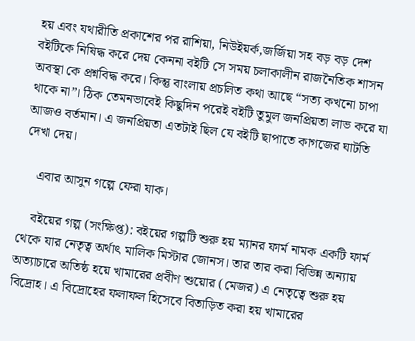হয় এবং যথারীতি প্রকাশের পর রাশিয়া, নিউইয়র্ক,জর্জিয়া সহ বড় বড় দেশ বইটিকে নিষিদ্ধ করে দেয় কেননা বইটি সে সময় চলাকালীন রাজনৈতিক শাসন অবস্থা কে প্রশ্নবিদ্ধ করে। কিন্তু বাংলায় প্রচলিত কথা আছে “সত্য কখনো চাপা থাকে না”। ঠিক তেমনভাবেই কিছুদিন পরেই বইটি তুমুল জনপ্রিয়তা লাভ করে যা আজও বর্তমান। এ জনপ্রিয়তা এতটাই ছিল যে বইটি ছাপাতে কাগজের ঘাটতি দেখা দেয়।

    এবার আসুন গল্পে ফেরা যাক।

    বইয়ের গল্প (সংক্ষিপ্ত): বইয়ের গল্পটি শুরু হয় ম্যানর ফার্ম নামক একটি ফার্ম থেকে যার নেতৃত্ব অর্থাৎ মালিক মিস্টার জোনস। তার তার করা বিভিন্ন অন্যায় অত্যাচারে অতিষ্ঠ হয়ে খামারের প্রবীণ শুয়োর (মেজর) এ নেতৃত্বে শুরু হয় বিদ্রোহ। এ বিদ্রোহের ফলাফল হিসেবে বিতাড়িত করা হয় খামারের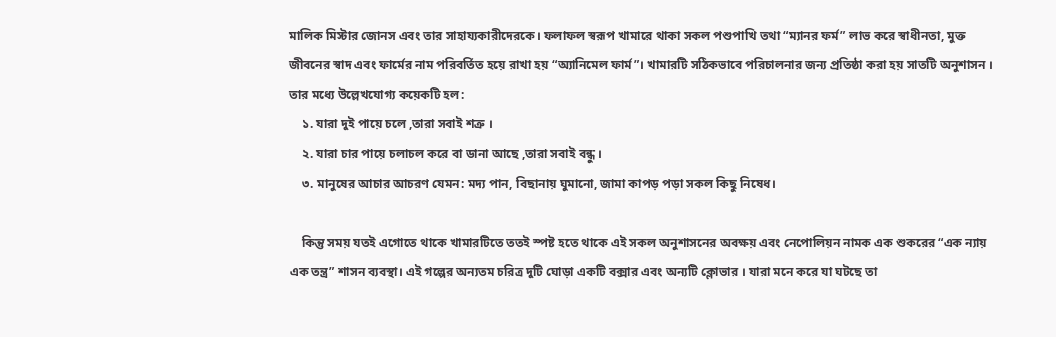মালিক মিস্টার জোনস এবং তার সাহায্যকারীদেরকে। ফলাফল স্বরূপ খামারে থাকা সকল পশুপাখি তথা “ম্যানর ফর্ম” লাভ করে স্বাধীনতা, মুক্ত জীবনের স্বাদ এবং ফার্মের নাম পরিবর্তিত হয়ে রাখা হয় “অ্যানিমেল ফার্ম”। খামারটি সঠিকভাবে পরিচালনার জন্য প্রতিষ্ঠা করা হয় সাতটি অনুশাসন । তার মধ্যে উল্লেখযোগ্য কয়েকটি হল:
    ১. যারা দুই পায়ে চলে ,তারা সবাই শত্রু ।
    ২. যারা চার পায়ে চলাচল করে বা ডানা আছে ,তারা সবাই বন্ধু ।
    ৩. মানুষের আচার আচরণ যেমন: মদ্য পান, বিছানায় ঘুমানো, জামা কাপড় পড়া সকল কিছু নিষেধ।

    কিন্তু সময় যতই এগোতে থাকে খামারটিতে ততই স্পষ্ট হতে থাকে এই সকল অনুশাসনের অবক্ষয় এবং নেপোলিয়ন নামক এক শুকরের “এক ন্যায় এক তন্ত্র” শাসন ব্যবস্থা। এই গল্পের অন্যতম চরিত্র দুটি ঘোড়া একটি বক্সার এবং অন্যটি ক্লোভার । যারা মনে করে যা ঘটছে তা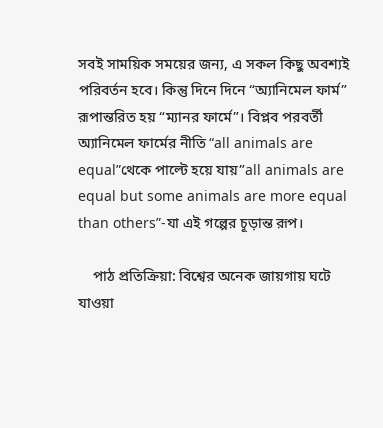সবই সাময়িক সময়ের জন্য, এ সকল কিছু অবশ্যই পরিবর্তন হবে। কিন্তু দিনে দিনে “অ্যানিমেল ফার্ম” রূপান্তরিত হয় “ম্যানর ফার্মে”। বিপ্লব পরবর্তী অ্যানিমেল ফার্মের নীতি “all animals are equal”থেকে পাল্টে হয়ে যায়”all animals are equal but some animals are more equal than others”-যা এই গল্পের চূড়ান্ত রূপ।

    পাঠ প্রতিক্রিয়া: বিশ্বের অনেক জায়গায় ঘটে যাওয়া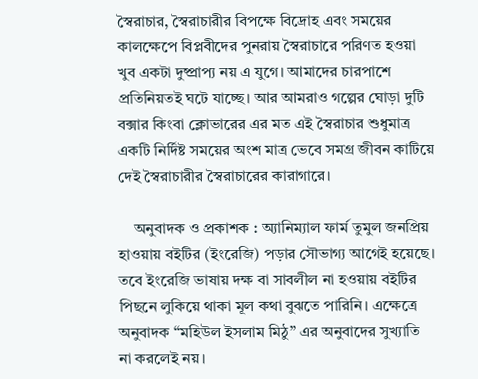স্বৈরাচার, স্বৈরাচারীর বিপক্ষে বিদ্রোহ এবং সময়ের কালক্ষেপে বিপ্লবীদের পুনরায় স্বৈরাচারে পরিণত হওয়া খুব একটা দুষ্প্রাপ্য নয় এ যুগে। আমাদের চারপাশে প্রতিনিয়তই ঘটে যাচ্ছে। আর আমরাও গল্পের ঘোড়া দুটি বক্সার কিংবা ক্লোভারের এর মত এই স্বৈরাচার শুধুমাত্র একটি নির্দিষ্ট সময়ের অংশ মাত্র ভেবে সমগ্র জীবন কাটিয়ে দেই স্বৈরাচারীর স্বৈরাচারের কারাগারে।

    অনুবাদক ও প্রকাশক : অ্যানিম্যাল ফার্ম তুমুল জনপ্রিয় হাওয়ায় বইটির (ইংরেজি) পড়ার সৌভাগ্য আগেই হয়েছে। তবে ইংরেজি ভাষায় দক্ষ বা সাবলীল না হওয়ায় বইটির পিছনে লুকিয়ে থাকা মূল কথা বুঝতে পারিনি। এক্ষেত্রে অনুবাদক “মহিউল ইসলাম মিঠু” এর অনুবাদের সুখ্যাতি না করলেই নয়।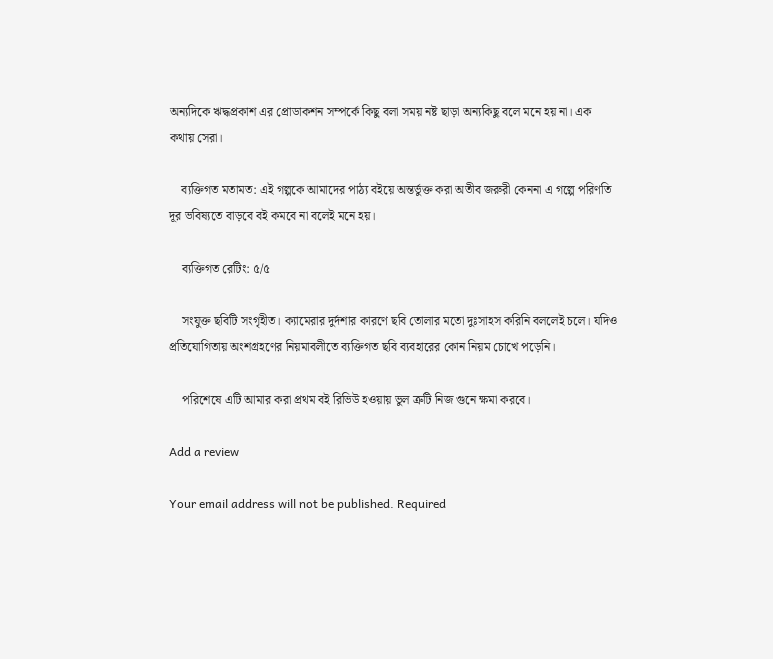অন্যদিকে ঋদ্ধপ্রকাশ এর প্রোডাকশন সম্পর্কে কিছু বলা সময় নষ্ট ছাড়া অন্যকিছু বলে মনে হয় না। এক কথায় সেরা।

    ব্যক্তিগত মতামত: এই গল্পকে আমাদের পাঠ্য বইয়ে অন্তর্ভুক্ত করা অতীব জরুরী কেননা এ গল্পে পরিণতি দূর ভবিষ্যতে বাড়বে বই কমবে না বলেই মনে হয়।

    ব্যক্তিগত রেটিং: ৫/৫

    সংযুক্ত ছবিটি সংগৃহীত। ক্যামেরার দুর্দশার কারণে ছবি তোলার মতো দুঃসাহস করিনি বললেই চলে। যদিও প্রতিযোগিতায় অংশগ্রহণের নিয়মাবলীতে ব্যক্তিগত ছবি ব্যবহারের কোন নিয়ম চোখে পড়েনি।

    পরিশেষে এটি আমার করা প্রথম বই রিভিউ হওয়ায় ভুল ত্রুটি নিজ গুনে ক্ষমা করবে।

Add a review

Your email address will not be published. Required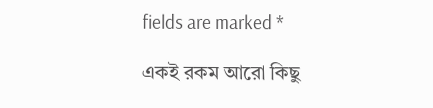fields are marked *

একই রকম আরো কিছু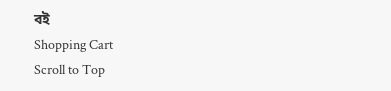বই
Shopping Cart
Scroll to Top